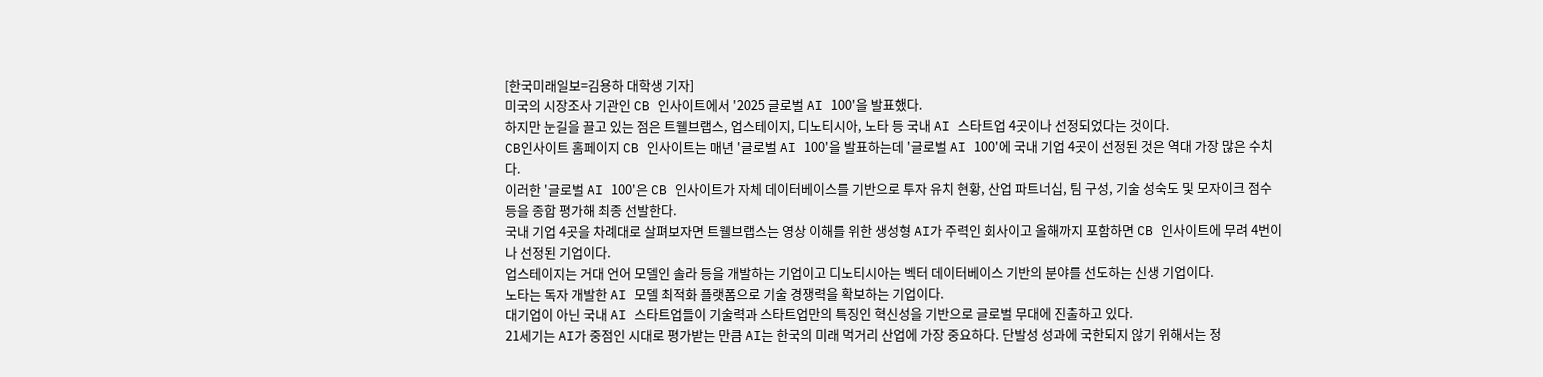[한국미래일보=김용하 대학생 기자]
미국의 시장조사 기관인 CB 인사이트에서 '2025 글로벌 AI 100'을 발표했다.
하지만 눈길을 끌고 있는 점은 트웰브랩스, 업스테이지, 디노티시아, 노타 등 국내 AI 스타트업 4곳이나 선정되었다는 것이다.
CB인사이트 홈페이지 CB 인사이트는 매년 '글로벌 AI 100'을 발표하는데 '글로벌 AI 100'에 국내 기업 4곳이 선정된 것은 역대 가장 많은 수치다.
이러한 '글로벌 AI 100'은 CB 인사이트가 자체 데이터베이스를 기반으로 투자 유치 현황, 산업 파트너십, 팀 구성, 기술 성숙도 및 모자이크 점수 등을 종합 평가해 최종 선발한다.
국내 기업 4곳을 차례대로 살펴보자면 트웰브랩스는 영상 이해를 위한 생성형 AI가 주력인 회사이고 올해까지 포함하면 CB 인사이트에 무려 4번이나 선정된 기업이다.
업스테이지는 거대 언어 모델인 솔라 등을 개발하는 기업이고 디노티시아는 벡터 데이터베이스 기반의 분야를 선도하는 신생 기업이다.
노타는 독자 개발한 AI 모델 최적화 플랫폼으로 기술 경쟁력을 확보하는 기업이다.
대기업이 아닌 국내 AI 스타트업들이 기술력과 스타트업만의 특징인 혁신성을 기반으로 글로벌 무대에 진출하고 있다.
21세기는 AI가 중점인 시대로 평가받는 만큼 AI는 한국의 미래 먹거리 산업에 가장 중요하다. 단발성 성과에 국한되지 않기 위해서는 정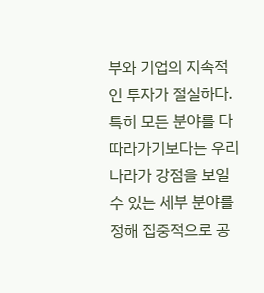부와 기업의 지속적인 투자가 절실하다.
특히 모든 분야를 다 따라가기보다는 우리나라가 강점을 보일 수 있는 세부 분야를 정해 집중적으로 공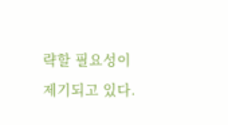략할 필요성이 제기되고 있다.